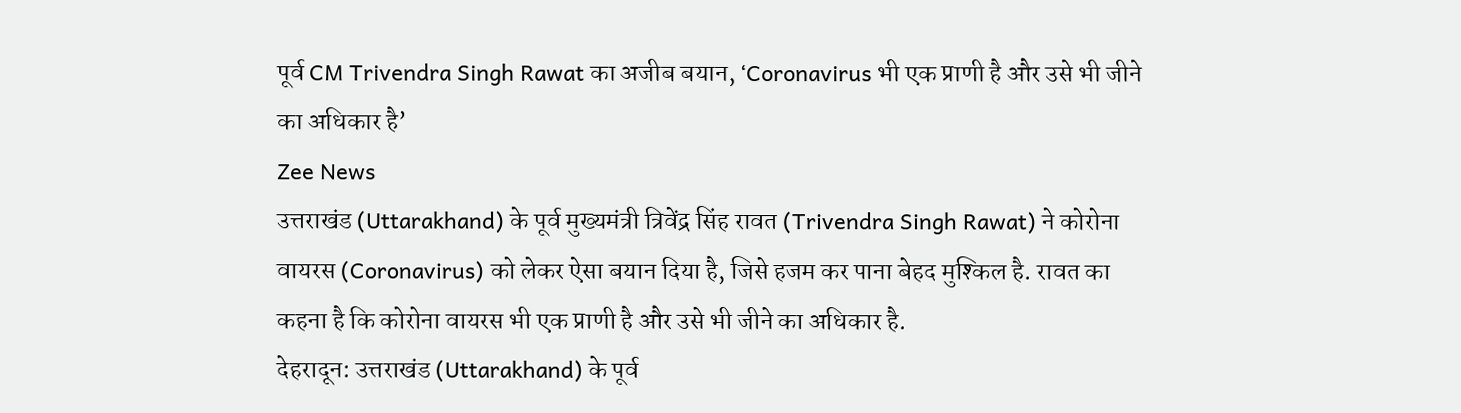पूर्व CM Trivendra Singh Rawat का अजीब बयान, ‘Coronavirus भी एक प्राणी है और उसे भी जीने का अधिकार है’
Zee News
उत्तराखंड (Uttarakhand) के पूर्व मुख्यमंत्री त्रिवेंद्र सिंह रावत (Trivendra Singh Rawat) ने कोरोना वायरस (Coronavirus) को लेकर ऐसा बयान दिया है, जिसे हजम कर पाना बेहद मुश्किल है. रावत का कहना है कि कोरोना वायरस भी एक प्राणी है और उसे भी जीने का अधिकार है.
देहरादून: उत्तराखंड (Uttarakhand) के पूर्व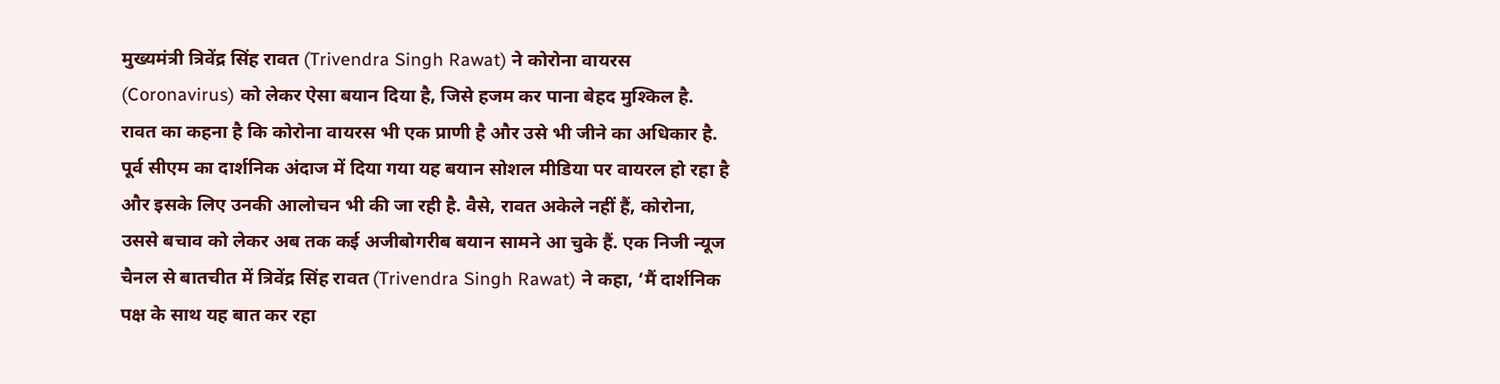मुख्यमंत्री त्रिवेंद्र सिंह रावत (Trivendra Singh Rawat) ने कोरोना वायरस (Coronavirus) को लेकर ऐसा बयान दिया है, जिसे हजम कर पाना बेहद मुश्किल है. रावत का कहना है कि कोरोना वायरस भी एक प्राणी है और उसे भी जीने का अधिकार है. पूर्व सीएम का दार्शनिक अंदाज में दिया गया यह बयान सोशल मीडिया पर वायरल हो रहा है और इसके लिए उनकी आलोचन भी की जा रही है. वैसे, रावत अकेले नहीं हैं, कोरोना, उससे बचाव को लेकर अब तक कई अजीबोगरीब बयान सामने आ चुके हैं. एक निजी न्यूज चैनल से बातचीत में त्रिवेंद्र सिंह रावत (Trivendra Singh Rawat) ने कहा, ‘मैं दार्शनिक पक्ष के साथ यह बात कर रहा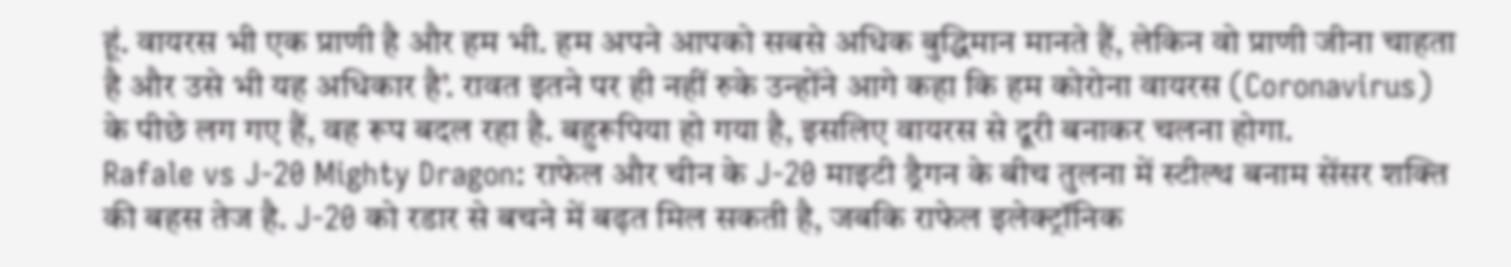हूं. वायरस भी एक प्राणी है और हम भी. हम अपने आपको सबसे अधिक बुद्धिमान मानते हैं, लेकिन वो प्राणी जीना चाहता है और उसे भी यह अधिकार है’. रावत इतने पर ही नहीं रुके उन्होंने आगे कहा कि हम कोरोना वायरस (Coronavirus) के पीछे लग गए हैं, वह रूप बदल रहा है. बहुरूपिया हो गया है, इसलिए वायरस से दूरी बनाकर चलना होगा.
Rafale vs J-20 Mighty Dragon: राफेल और चीन के J-20 माइटी ड्रैगन के बीच तुलना में स्टील्थ बनाम सेंसर शक्ति की बहस तेज है. J-20 को रडार से बचने में बढ़त मिल सकती है, जबकि राफेल इलेक्ट्रॉनिक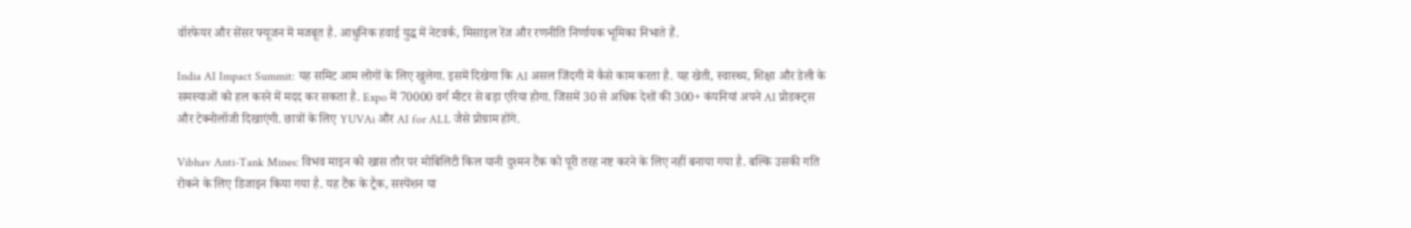वॉरफेयर और सेंसर फ्यूजन में मजबूत है. आधुनिक हवाई युद्ध में नेटवर्क, मिसाइल रेंज और रणनीति निर्णायक भूमिका निभाते हैं.

India AI Impact Summit: यह समिट आम लोगों के लिए खुलेगा. इसमें दिखेगा कि AI असल जिंदगी में कैसे काम करता है. यह खेती, स्वास्थ्य, शिक्षा और डेली के समस्याओं को हल करने में मदद कर सकता है. Expo में 70000 वर्ग मीटर से बड़ा एरिया होगा. जिसमें 30 से अधिक देशों की 300+ कंपनियां अपने AI प्रोडक्ट्स और टेक्नोलॉजी दिखाएंगी. छात्रों के लिए YUVAi और AI for ALL जैसे प्रोग्राम होंगे.

Vibhav Anti-Tank Mines: विभव माइन को खास तौर पर मोबिलिटी किल यानी दुश्मन टैंक को पूरी तरह नष्ट करने के लिए नहीं बनाया गया है. बल्कि उसकी गति रोकने के लिए डिजाइन किया गया है. यह टैंक के ट्रैक, सस्पेंशन या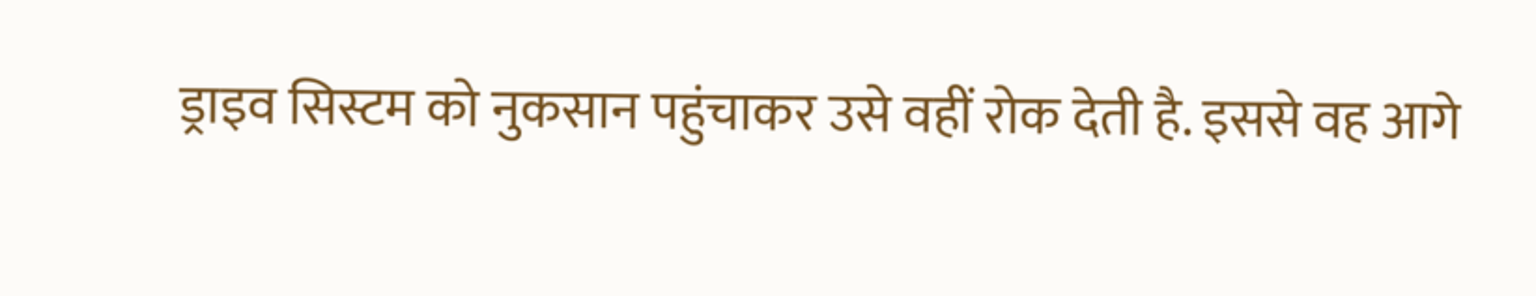ड्राइव सिस्टम को नुकसान पहुंचाकर उसे वहीं रोक देती है. इससे वह आगे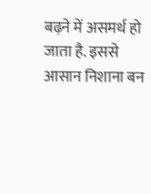बढ़ने में असमर्थ हो जाता है. इससे आसान निशाना बन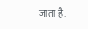जाता है.